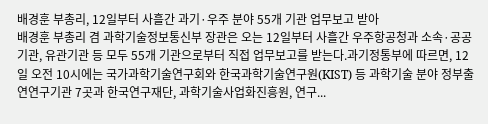배경훈 부총리, 12일부터 사흘간 과기·우주 분야 55개 기관 업무보고 받아
배경훈 부총리 겸 과학기술정보통신부 장관은 오는 12일부터 사흘간 우주항공청과 소속·공공기관, 유관기관 등 모두 55개 기관으로부터 직접 업무보고를 받는다.과기정통부에 따르면, 12일 오전 10시에는 국가과학기술연구회와 한국과학기술연구원(KIST) 등 과학기술 분야 정부출연연구기관 7곳과 한국연구재단, 과학기술사업화진흥원, 연구...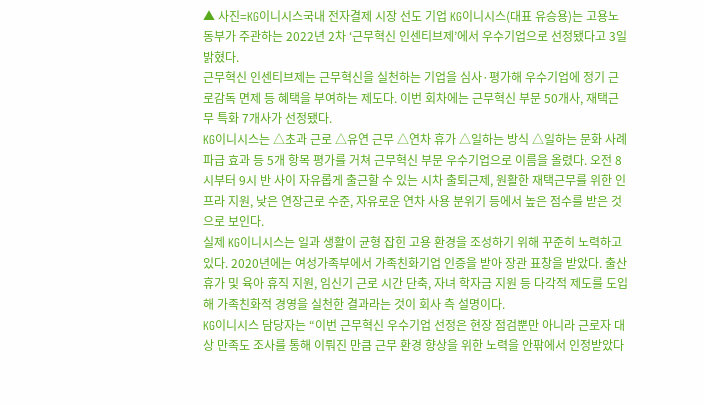▲ 사진=KG이니시스국내 전자결제 시장 선도 기업 KG이니시스(대표 유승용)는 고용노동부가 주관하는 2022년 2차 ‘근무혁신 인센티브제’에서 우수기업으로 선정됐다고 3일 밝혔다.
근무혁신 인센티브제는 근무혁신을 실천하는 기업을 심사·평가해 우수기업에 정기 근로감독 면제 등 혜택을 부여하는 제도다. 이번 회차에는 근무혁신 부문 50개사, 재택근무 특화 7개사가 선정됐다.
KG이니시스는 △초과 근로 △유연 근무 △연차 휴가 △일하는 방식 △일하는 문화 사례 파급 효과 등 5개 항목 평가를 거쳐 근무혁신 부문 우수기업으로 이름을 올렸다. 오전 8시부터 9시 반 사이 자유롭게 출근할 수 있는 시차 출퇴근제, 원활한 재택근무를 위한 인프라 지원, 낮은 연장근로 수준, 자유로운 연차 사용 분위기 등에서 높은 점수를 받은 것으로 보인다.
실제 KG이니시스는 일과 생활이 균형 잡힌 고용 환경을 조성하기 위해 꾸준히 노력하고 있다. 2020년에는 여성가족부에서 가족친화기업 인증을 받아 장관 표창을 받았다. 출산 휴가 및 육아 휴직 지원, 임신기 근로 시간 단축, 자녀 학자금 지원 등 다각적 제도를 도입해 가족친화적 경영을 실천한 결과라는 것이 회사 측 설명이다.
KG이니시스 담당자는 “이번 근무혁신 우수기업 선정은 현장 점검뿐만 아니라 근로자 대상 만족도 조사를 통해 이뤄진 만큼 근무 환경 향상을 위한 노력을 안팎에서 인정받았다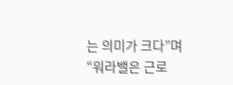는 의미가 크다”며 “워라밸은 근로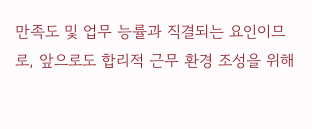만족도 및 업무 능률과 직결되는 요인이므로, 앞으로도 합리적 근무 환경 조성을 위해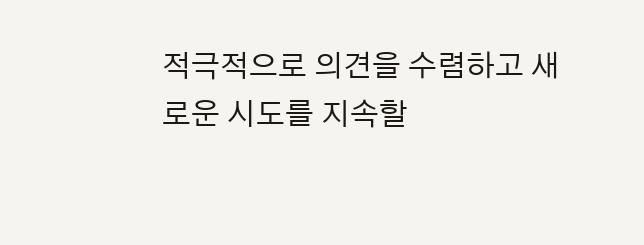적극적으로 의견을 수렴하고 새로운 시도를 지속할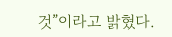것”이라고 밝혔다.